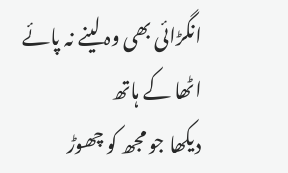انگڑائی بھی وہ لینے نہ پائے اٹھا کے ہاتھ
دیکھا جو مجھ کو چھوڑ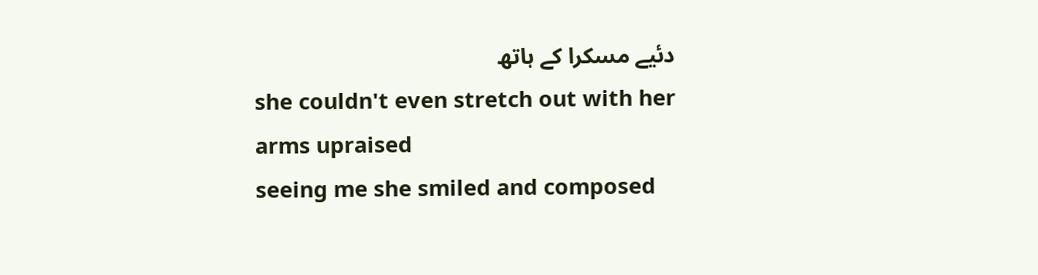دئیے مسکرا کے ہاتھ
she couldn't even stretch out with her arms upraised
seeing me she smiled and composed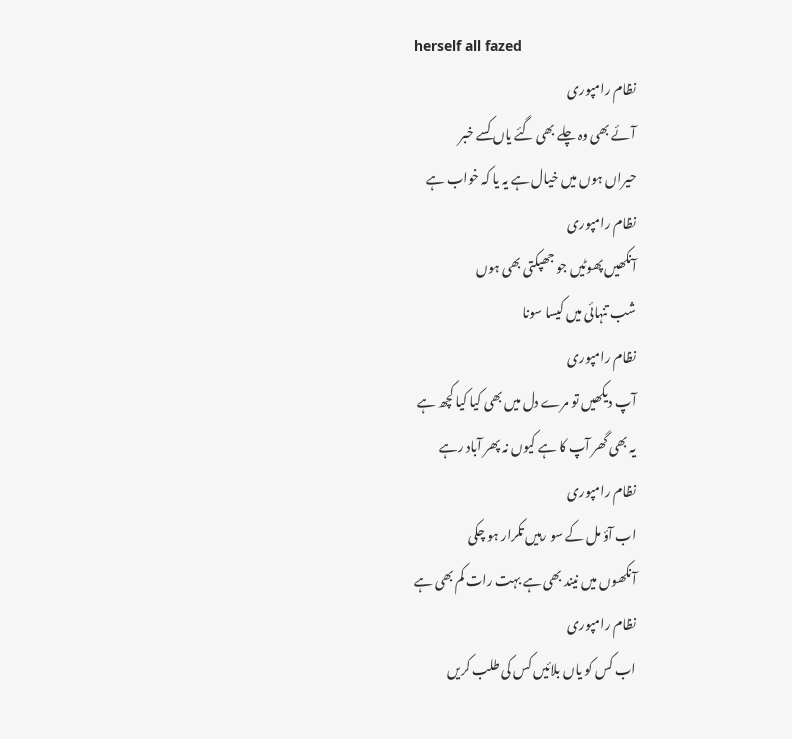herself all fazed
نظام رامپوری
آئے بھی وہ چلے بھی گئے یاں کسے خبر
حیراں ہوں میں خیال ہے یہ یا کہ خواب ہے
نظام رامپوری
آنکھیں پھوٹیں جو جھپکتی بھی ہوں
شب تنہائی میں کیسا سونا
نظام رامپوری
آپ دیکھیں تو مرے دل میں بھی کیا کیا کچھ ہے
یہ بھی گھر آپ کا ہے کیوں نہ پھر آباد رہے
نظام رامپوری
اب آؤ مل کے سو رہیں تکرار ہو چکی
آنکھوں میں نیند بھی ہے بہت رات کم بھی ہے
نظام رامپوری
اب کس کو یاں بلائیں کس کی طلب کریں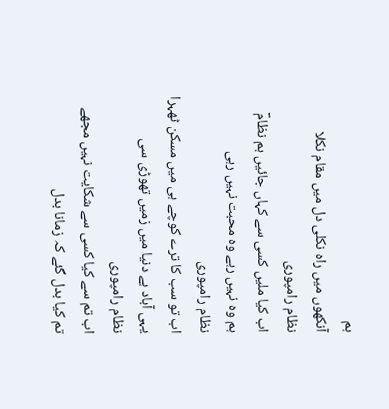ہم
آنکھوں میں راہ نکلی دل میں مقام نکلا
نظام رامپوری
اب کیا ملیں کسی سے کہاں جائیں ہم نظامؔ
ہم وہ نہیں رہے وہ محبت نہیں رہی
نظام رامپوری
اب تو سب کا ترے کوچے ہی میں مسکن ٹھہرا
یہی آباد ہے دنیا میں زمیں تھوڑی سی
نظام رامپوری
اب تم سے کیا کسی سے شکایت نہیں مجھے
تم کیا بدل گئے کہ زمانا بدل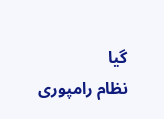گیا
نظام رامپوری